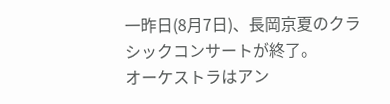一昨日(8月7日)、長岡京夏のクラシックコンサートが終了。
オーケストラはアン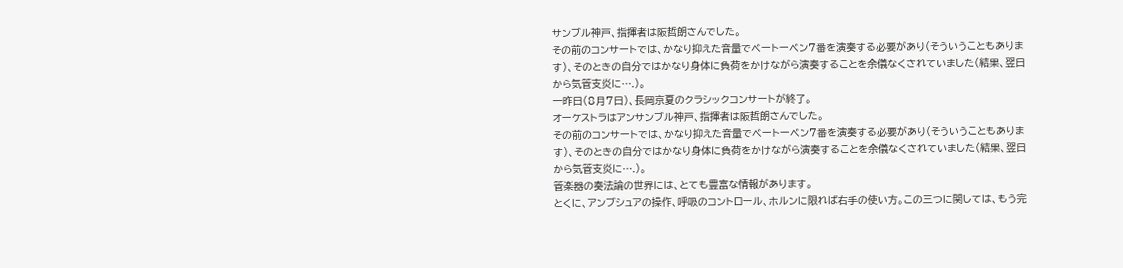サンブル神戸、指揮者は阪哲朗さんでした。
その前のコンサートでは、かなり抑えた音量でベートーベン7番を演奏する必要があり(そういうこともあります)、そのときの自分ではかなり身体に負荷をかけながら演奏することを余儀なくされていました(結果、翌日から気管支炎に….)。
一昨日(8月7日)、長岡京夏のクラシックコンサートが終了。
オーケストラはアンサンブル神戸、指揮者は阪哲朗さんでした。
その前のコンサートでは、かなり抑えた音量でベートーベン7番を演奏する必要があり(そういうこともあります)、そのときの自分ではかなり身体に負荷をかけながら演奏することを余儀なくされていました(結果、翌日から気管支炎に….)。
管楽器の奏法論の世界には、とても豊富な情報があります。
とくに、アンブシュアの操作、呼吸のコントロール、ホルンに限れば右手の使い方。この三つに関しては、もう完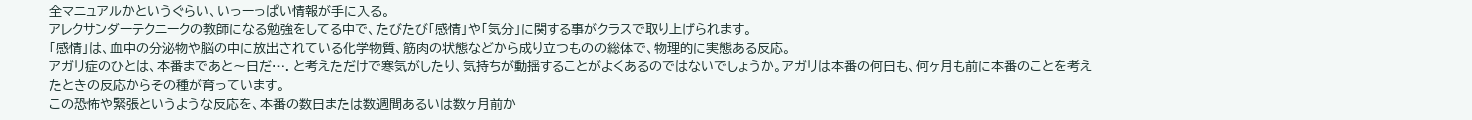全マニュアルかというぐらい、いっーっぱい情報が手に入る。
アレクサンダーテクニークの教師になる勉強をしてる中で、たびたび「感情」や「気分」に関する事がクラスで取り上げられます。
「感情」は、血中の分泌物や脳の中に放出されている化学物質、筋肉の状態などから成り立つものの総体で、物理的に実態ある反応。
アガリ症のひとは、本番まであと〜日だ…. と考えただけで寒気がしたり、気持ちが動揺することがよくあるのではないでしょうか。アガリは本番の何日も、何ヶ月も前に本番のことを考えたときの反応からその種が育っています。
この恐怖や緊張というような反応を、本番の数日または数週間あるいは数ヶ月前か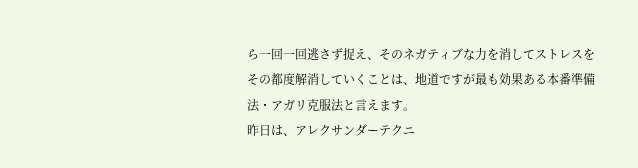ら一回一回逃さず捉え、そのネガティブな力を消してストレスをその都度解消していくことは、地道ですが最も効果ある本番準備法・アガリ克服法と言えます。
昨日は、アレクサンダーテクニ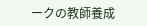ークの教師養成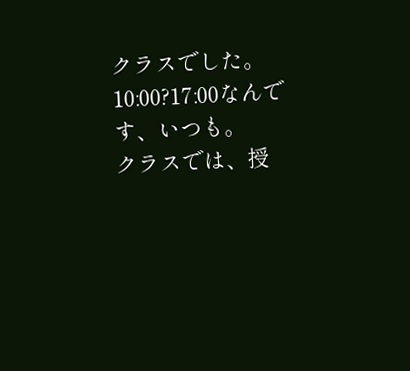クラスでした。
10:00?17:00なんです、いつも。
クラスでは、授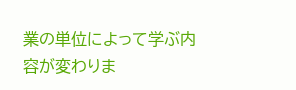業の単位によって学ぶ内容が変わりま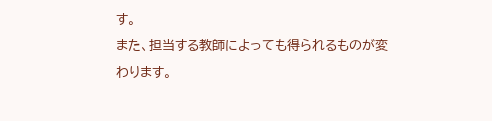す。
また、担当する教師によっても得られるものが変わります。